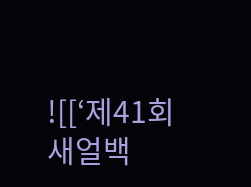![[‘제41회 새얼백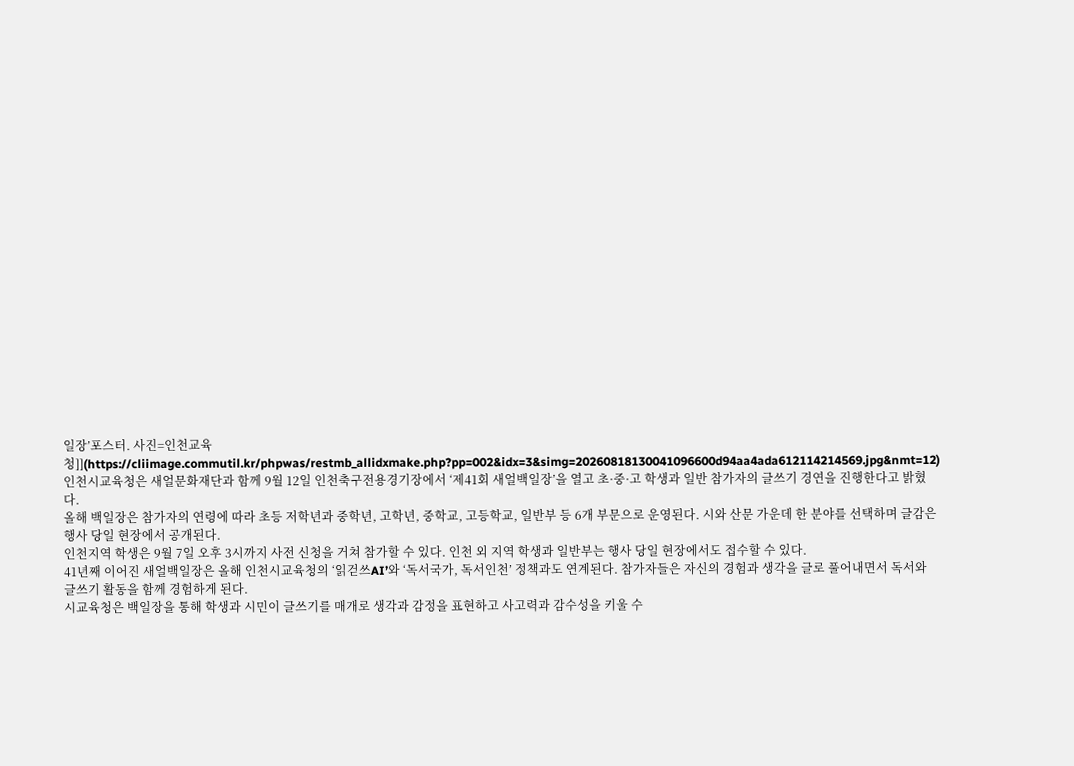일장’포스터. 사진=인천교육청]](https://cliimage.commutil.kr/phpwas/restmb_allidxmake.php?pp=002&idx=3&simg=20260818130041096600d94aa4ada612114214569.jpg&nmt=12)
인천시교육청은 새얼문화재단과 함께 9월 12일 인천축구전용경기장에서 ‘제41회 새얼백일장’을 열고 초·중·고 학생과 일반 참가자의 글쓰기 경연을 진행한다고 밝혔다.
올해 백일장은 참가자의 연령에 따라 초등 저학년과 중학년, 고학년, 중학교, 고등학교, 일반부 등 6개 부문으로 운영된다. 시와 산문 가운데 한 분야를 선택하며 글감은 행사 당일 현장에서 공개된다.
인천지역 학생은 9월 7일 오후 3시까지 사전 신청을 거쳐 참가할 수 있다. 인천 외 지역 학생과 일반부는 행사 당일 현장에서도 접수할 수 있다.
41년째 이어진 새얼백일장은 올해 인천시교육청의 ‘읽걷쓰AI’와 ‘독서국가, 독서인천’ 정책과도 연계된다. 참가자들은 자신의 경험과 생각을 글로 풀어내면서 독서와 글쓰기 활동을 함께 경험하게 된다.
시교육청은 백일장을 통해 학생과 시민이 글쓰기를 매개로 생각과 감정을 표현하고 사고력과 감수성을 키울 수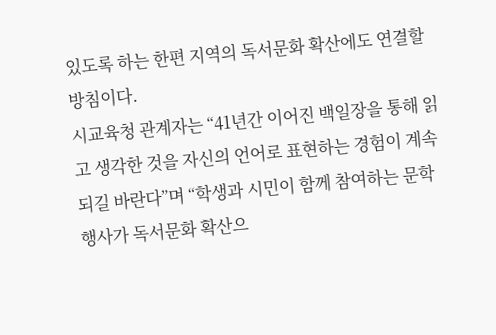있도록 하는 한편 지역의 독서문화 확산에도 연결할 방침이다.
시교육청 관계자는 “41년간 이어진 백일장을 통해 읽고 생각한 것을 자신의 언어로 표현하는 경험이 계속되길 바란다”며 “학생과 시민이 함께 참여하는 문학 행사가 독서문화 확산으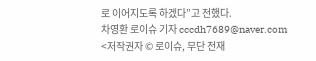로 이어지도록 하겠다”고 전했다.
차영환 로이슈 기자 cccdh7689@naver.com
<저작권자 © 로이슈, 무단 전재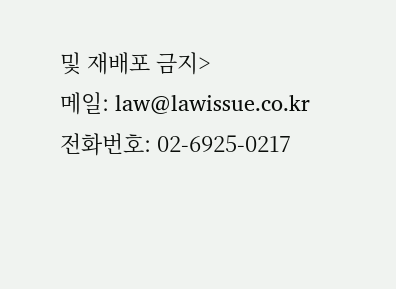및 재배포 금지>
메일: law@lawissue.co.kr 전화번호: 02-6925-0217